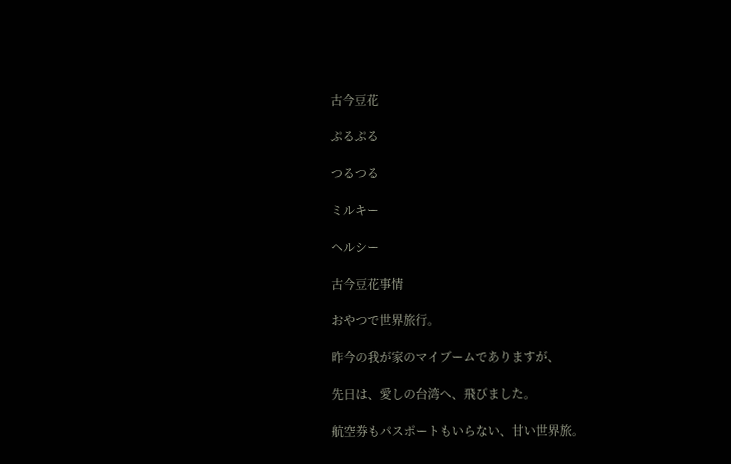古今豆花

ぷるぷる

つるつる

ミルキー

ヘルシー

古今豆花事情

おやつで世界旅行。

昨今の我が家のマイブームでありますが、

先日は、愛しの台湾へ、飛びました。

航空券もパスポートもいらない、甘い世界旅。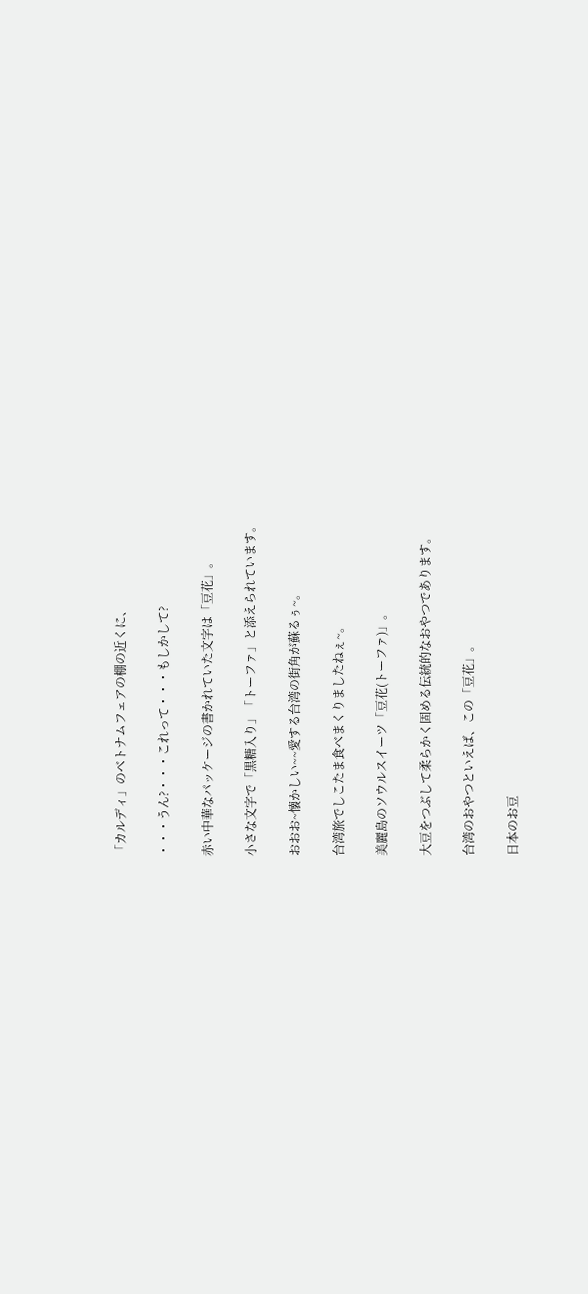「カルディ」のベトナムフェアの棚の近くに、

・・・うん?・・・これって・・・もしかして?

赤い中華なパッケージの書かれていた文字は「豆花」。

小さな文字で「黒糖入り」「トーファ」と添えられています。

おおお~懐かしい~~愛する台湾の街角が蘇るぅ~。

台湾旅でしこたま食べまくりましたねぇ~。

美麗島のソウルスイーツ「豆花(トーファ)」。

大豆をつぶして柔らかく固める伝統的なおやつであります。

台湾のおやつといえば、この「豆花」。

日本のお豆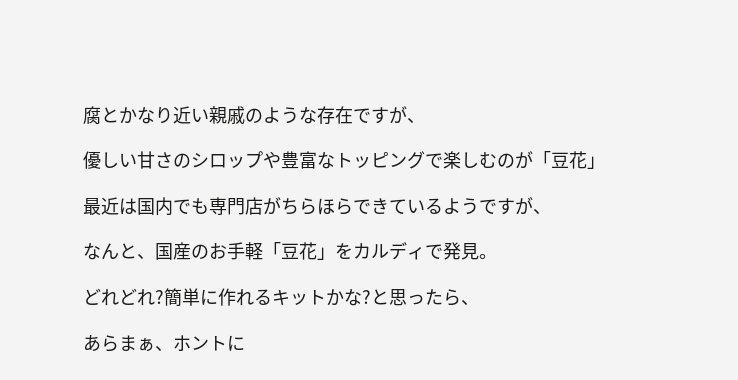腐とかなり近い親戚のような存在ですが、

優しい甘さのシロップや豊富なトッピングで楽しむのが「豆花」

最近は国内でも専門店がちらほらできているようですが、

なんと、国産のお手軽「豆花」をカルディで発見。

どれどれ?簡単に作れるキットかな?と思ったら、

あらまぁ、ホントに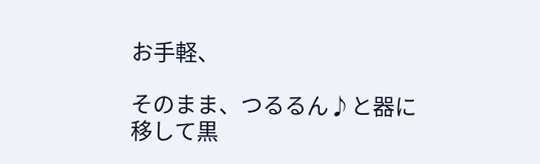お手軽、

そのまま、つるるん♪と器に移して黒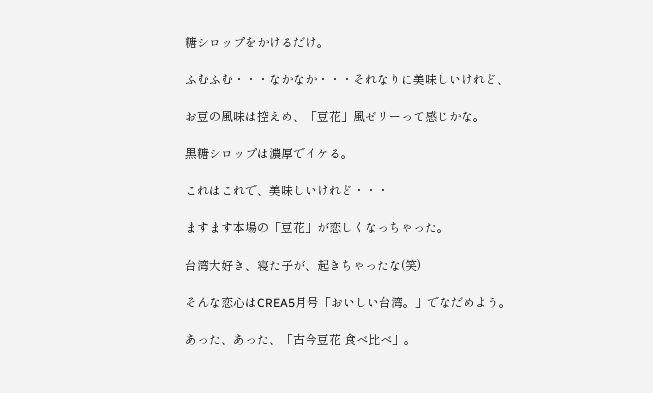糖シロップをかけるだけ。

ふむふむ・・・なかなか・・・それなりに美味しいけれど、

お豆の風味は控えめ、「豆花」風ゼリーって感じかな。

黒糖シロップは濃厚でイケる。

これはこれで、美味しいけれど・・・

ますます本場の「豆花」が恋しくなっちゃった。

台湾大好き、寝た子が、起きちゃったな(笑)

そんな恋心はCREA5月号「おいしい台湾。」でなだめよう。

あった、あった、「古今豆花 食べ比べ」。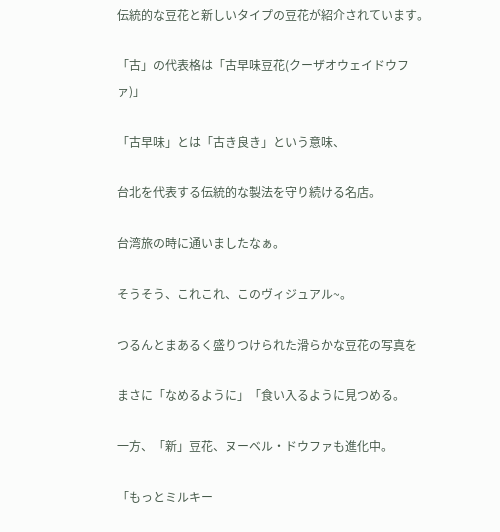伝統的な豆花と新しいタイプの豆花が紹介されています。

「古」の代表格は「古早味豆花(クーザオウェイドウファ)」

「古早味」とは「古き良き」という意味、

台北を代表する伝統的な製法を守り続ける名店。

台湾旅の時に通いましたなぁ。

そうそう、これこれ、このヴィジュアル~。

つるんとまあるく盛りつけられた滑らかな豆花の写真を

まさに「なめるように」「食い入るように見つめる。

一方、「新」豆花、ヌーベル・ドウファも進化中。

「もっとミルキー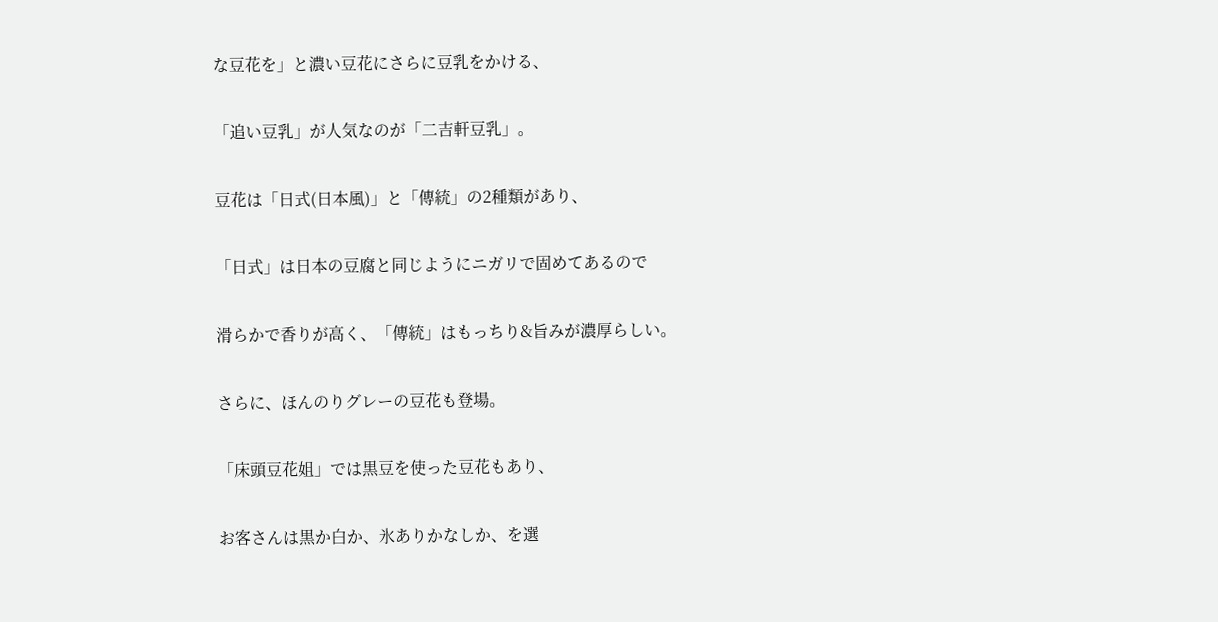な豆花を」と濃い豆花にさらに豆乳をかける、

「追い豆乳」が人気なのが「二吉軒豆乳」。

豆花は「日式(日本風)」と「傳統」の2種類があり、

「日式」は日本の豆腐と同じようにニガリで固めてあるので

滑らかで香りが高く、「傳統」はもっちり&旨みが濃厚らしい。

さらに、ほんのりグレーの豆花も登場。

「床頭豆花姐」では黒豆を使った豆花もあり、

お客さんは黒か白か、氷ありかなしか、を選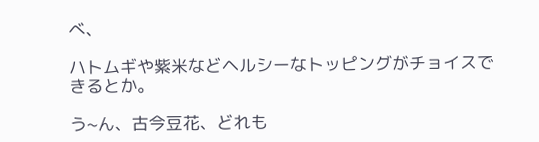べ、

ハトムギや紫米などヘルシーなトッピングがチョイスできるとか。

う~ん、古今豆花、どれも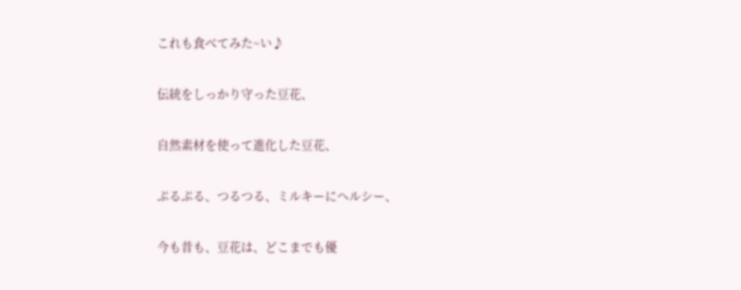これも食べてみた~い♪

伝統をしっかり守った豆花、

自然素材を使って進化した豆花、

ぷるぷる、つるつる、ミルキーにヘルシー、

今も昔も、豆花は、どこまでも優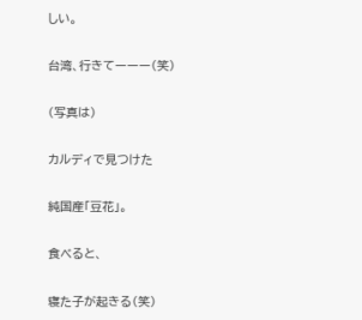しい。

台湾、行きてーーー(笑)

(写真は)

カルディで見つけた

純国産「豆花」。

食べると、

寝た子が起きる(笑)